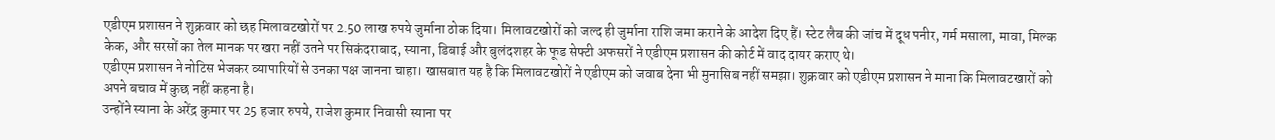एडीएम प्रशासन ने शुक्रवार को छह मिलावटखोरों पर 2.50 लाख रुपये जुर्माना ठोक दिया। मिलावटखोरों को जल्द ही जुर्माना राशि जमा कराने के आदेश दिए हैं। स्टेट लैब की जांच में दूध पनीर, गर्म मसाला, मावा, मिल्क केक, और सरसों का तेल मानक पर खरा नहीं उतने पर सिकंदराबाद, स्याना, डिबाई और बुलंदशहर के फूड सेफ्टी अफसरों ने एडीएम प्रशासन की कोर्ट में वाद दायर कराए थे।
एडीएम प्रशासन ने नोटिस भेजकर व्यापारियों से उनका पक्ष जानना चाहा। खासबात यह है कि मिलावटखोरों ने एडीएम को जवाब देना भी मुनासिब नहीं समझा। शुक्रवार को एडीएम प्रशासन ने माना कि मिलावटखारों को अपने बचाव में कुछ नहीं कहना है।
उन्होंने स्याना के अरेंद्र कुमार पर 25 हजार रुपये, राजेश कुमार निवासी स्याना पर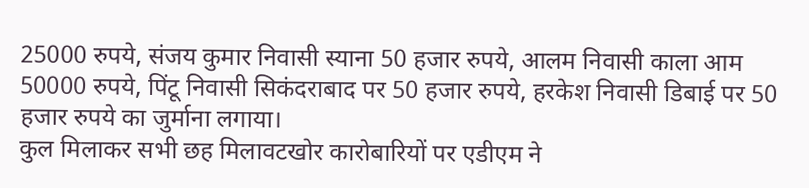25000 रुपये, संजय कुमार निवासी स्याना 50 हजार रुपये, आलम निवासी काला आम 50000 रुपये, पिंटू निवासी सिकंदराबाद पर 50 हजार रुपये, हरकेश निवासी डिबाई पर 50 हजार रुपये का जुर्माना लगाया।
कुल मिलाकर सभी छह मिलावटखोर कारोबारियों पर एडीएम ने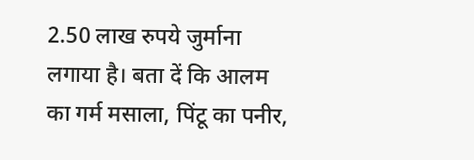2.50 लाख रुपये जुर्माना लगाया है। बता दें कि आलम का गर्म मसाला, पिंटू का पनीर,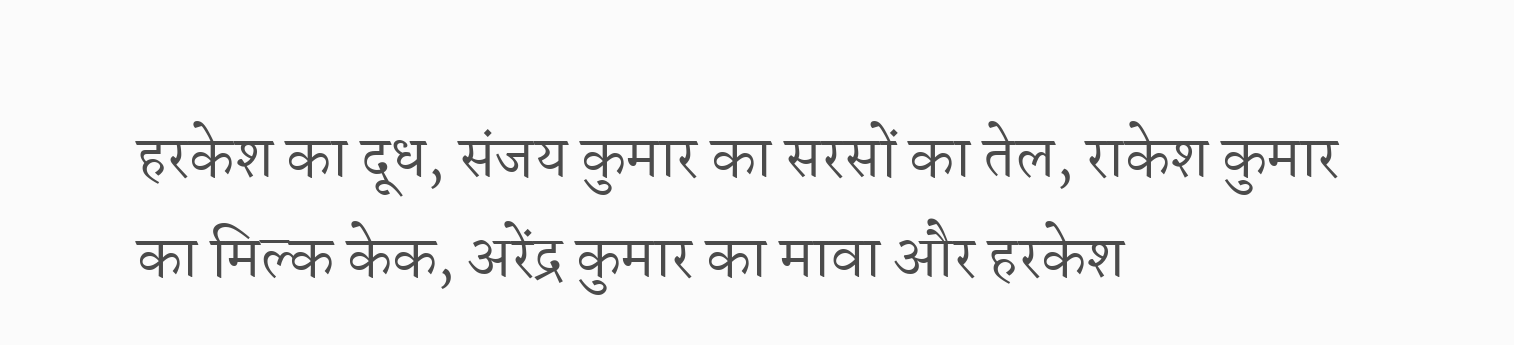हरकेश का दूध, संजय कुमार का सरसों का तेल, राकेश कुमार का मिल्क केक, अरेंद्र कुमार का मावा और हरकेश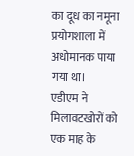का दूध का नमूना प्रयोगशाला में अधोमानक पाया गया था।
एडीएम ने मिलावटखोरों को एक माह के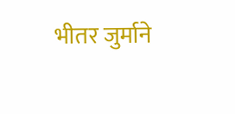भीतर जुर्माने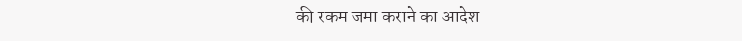की रकम जमा कराने का आदेश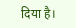दिया है।